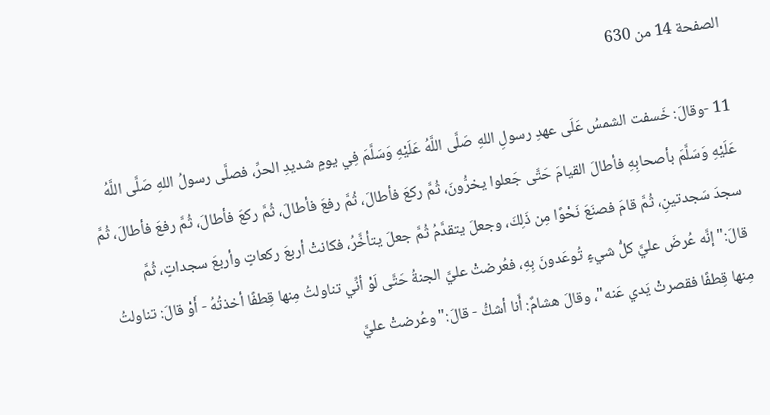الصفحة 14 من 630

11 -وقالَ: خَسفت الشمسُ عَلَى عهدِ رسولِ اللهِ صَلَّى اللَّهُ عَلَيْهِ وَسَلَّمَ فِي يومٍ شديدِ الحرِّ، فصلَّى رسولُ اللهِ صَلَّى اللَّهُ عَلَيْهِ وَسَلَّمَ بأصحابِهِ فأطالَ القيامَ حَتَّى جَعلوا يخرُّونَ، ثُمَّ ركعَ فأطالَ، ثُمَّ رفعَ فأطالَ، ثُمَّ ركعَ فأطالَ، ثُمَّ رفعَ فأطالَ، ثُمَّ سجدَ سَجدتينِ، ثُمَّ قامَ فصنَعَ نَحْوًا مِن ذَلِكَ، وجعلَ يتقدَّمُ ثُمَّ جعلَ يتأخَّرُ، فكانتْ أربعَ ركعاتٍ وأربعَ سجداتٍ، ثُمَّ قالَ:"إنَّه عُرضَ عليَّ كلُّ شيءٍ تُوعَدونَ بِهِ، فعُرضتْ عليَّ الجنةُ حَتَّى لَوْ أنِّي تناولتُ مِنها قِطفًا أخذتُهُ - أَوْ قالَ: تناولتُ مِنها قِطفًا فقصرتْ يَدي عَنه"، وقالَ هشامٌ: أَنا أشكُّ - قالَ:"وعُرضتْ عليَّ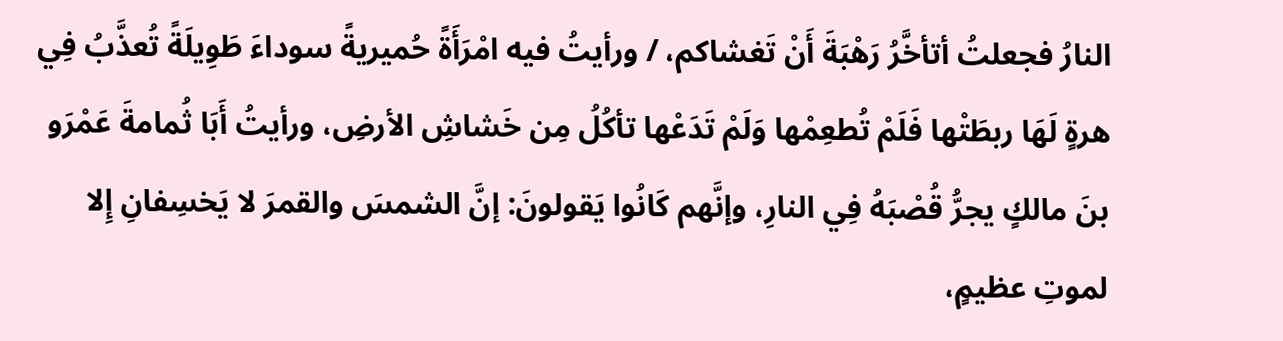النارُ فجعلتُ أتأخَّرُ رَهْبَةَ أَنْ تَغشاكم، / ورأيتُ فيه امْرَأَةً حُميريةً سوداءَ طَوِيلَةً تُعذَّبُ فِي هرةٍ لَهَا ربطَتْها فَلَمْ تُطعِمْها وَلَمْ تَدَعْها تأكُلُ مِن خَشاشِ الأرضِ، ورأيتُ أَبَا ثُمامةَ عَمْرَو بنَ مالكٍ يجرُّ قُصْبَهُ فِي النارِ، وإنَّهم كَانُوا يَقولونَ: إنَّ الشمسَ والقمرَ لا يَخسِفانِ إِلا لموتِ عظيمٍ،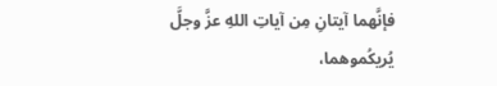فإنَّهما آيتانِ مِن آياتِ اللهِ عزَّ وجلَّ يُريكُموهما،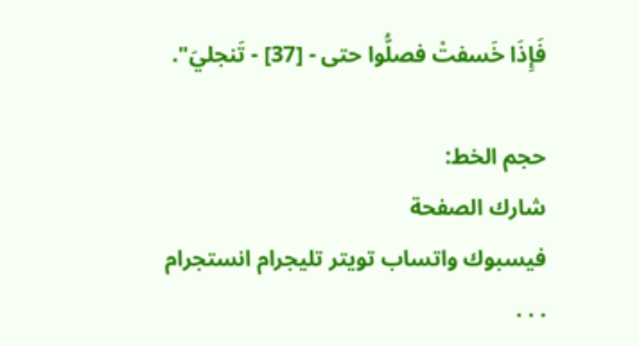فَإِذَا خَسفتْ فصلُّوا حتى - [37] - تَنجليَ".

حجم الخط:
شارك الصفحة
فيسبوك واتساب تويتر تليجرام انستجرام
. . .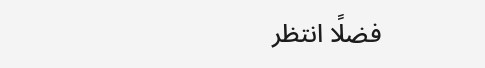فضلًا انتظر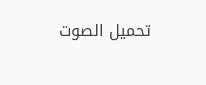تحميل الصوت